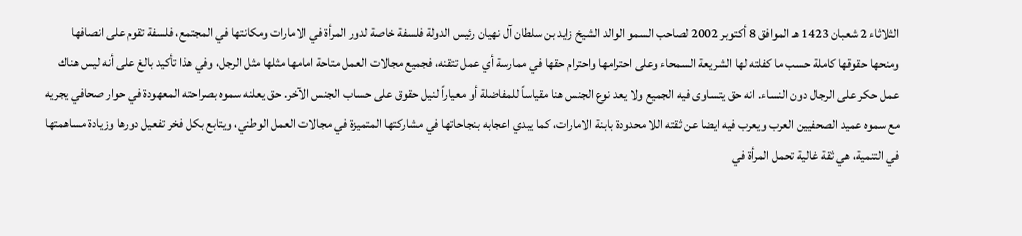الثلاثاء 2 شعبان 1423 هـ الموافق 8 أكتوبر 2002 لصاحب السمو الوالد الشيخ زايد بن سلطان آل نهيان رئيس الدولة فلسفة خاصة لدور المرأة في الامارات ومكانتها في المجتمع، فلسفة تقوم على انصافها ومنحها حقوقها كاملة حسب ما كفلته لها الشريعة السمحاء وعلى احترامها واحترام حقها في ممارسة أي عمل تتقنه، فجميع مجالات العمل متاحة امامها مثلها مثل الرجل، وفي هذا تأكيد بالغ على أنه ليس هناك عمل حكر على الرجال دون النساء. انه حق يتساوى فيه الجميع ولا يعد نوع الجنس هنا مقياساً للمفاضلة أو معياراً لنيل حقوق على حساب الجنس الآخر. حق يعلنه سموه بصراحته المعهودة في حوار صحافي يجريه مع سموه عميد الصحفيين العرب ويعرب فيه ايضا عن ثقته اللا محدودة بابنة الامارات، كما يبدي اعجابه بنجاحاتها في مشاركتها المتميزة في مجالات العمل الوطني، ويتابع بكل فخر تفعيل دورها وزيادة مساهمتها في التنمية، هي ثقة غالية تحمل المرأة في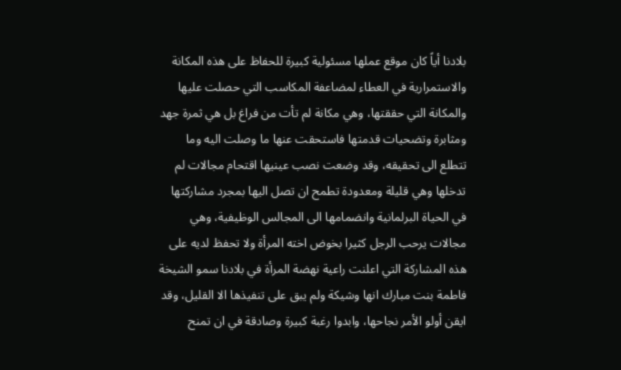بلادنا أياً كان موقع عملها مسئولية كبيرة للحفاظ على هذه المكانة والاستمرارية في العطاء لمضاعفة المكاسب التي حصلت عليها والمكانة التي حققتها، وهي مكانة لم تأت من فراغ بل هي ثمرة جهد ومثابرة وتضحيات قدمتها فاستحقت عنها ما وصلت اليه وما تتطلع الى تحقيقه، وقد وضعت نصب عينيها اقتحام مجالات لم تدخلها وهي قليلة ومعدودة تطمح ان تصل اليها بمجرد مشاركتها في الحياة البرلمانية وانضمامها الى المجالس الوظيفية، وهي مجالات يرحب الرجل كثيرا بخوض اخته المرأة ولا تحفظ لديه على هذه المشاركة التي اعلنت راعية نهضة المرأة في بلادنا سمو الشيخة فاطمة بنت مبارك انها وشيكة ولم يبق على تنفيذها الا القليل، وقد ايقن أولو الأمر نجاحها، وابدوا رغبة كبيرة وصادقة في ان تمنح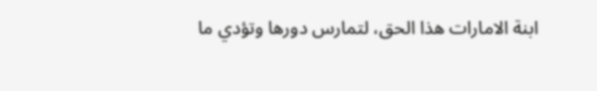ابنة الامارات هذا الحق، لتمارس دورها وتؤدي ما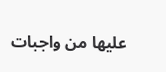عليها من واجبات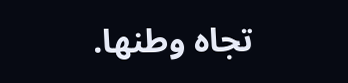تجاه وطنها.